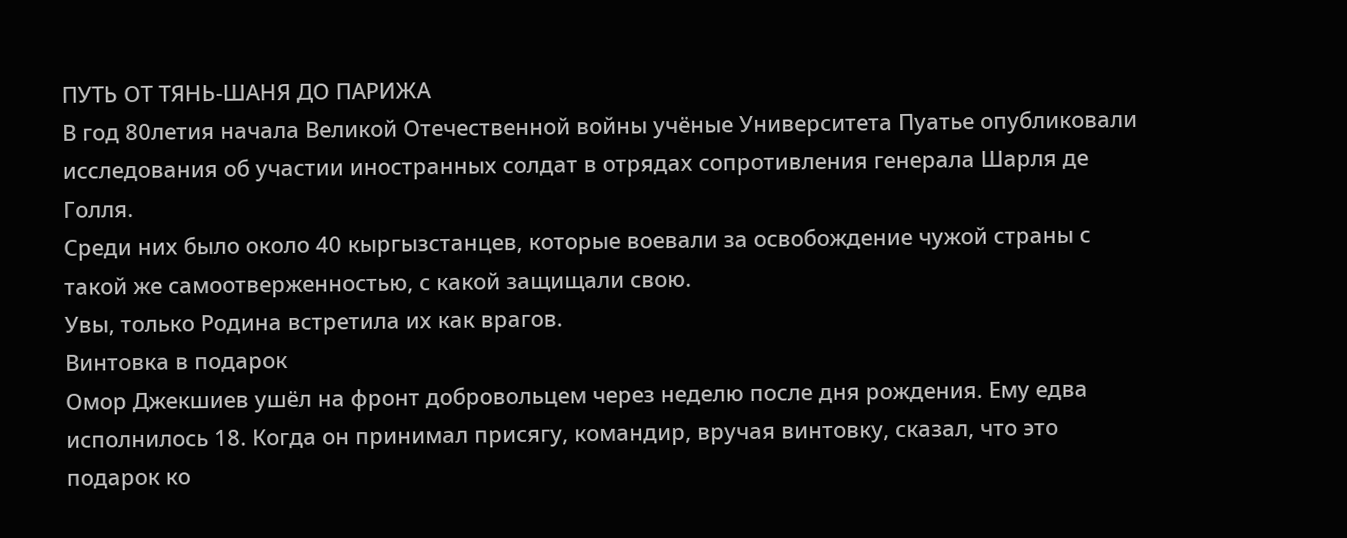ПУТЬ ОТ ТЯНЬ-ШАНЯ ДО ПАРИЖА
В год 80летия начала Великой Отечественной войны учёные Университета Пуатье опубликовали исследования об участии иностранных солдат в отрядах сопротивления генерала Шарля де Голля.
Среди них было около 40 кыргызстанцев, которые воевали за освобождение чужой страны с такой же самоотверженностью, с какой защищали свою.
Увы, только Родина встретила их как врагов.
Винтовка в подарок
Омор Джекшиев ушёл на фронт добровольцем через неделю после дня рождения. Ему едва исполнилось 18. Когда он принимал присягу, командир, вручая винтовку, сказал, что это подарок ко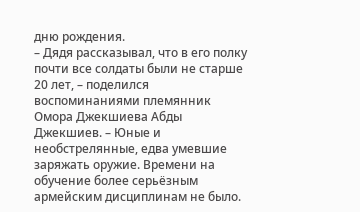дню рождения.
– Дядя рассказывал, что в его полку почти все солдаты были не старше 20 лет, – поделился воспоминаниями племянник Омора Джекшиева Абды Джекшиев. – Юные и необстрелянные, едва умевшие заряжать оружие. Времени на обучение более серьёзным армейским дисциплинам не было.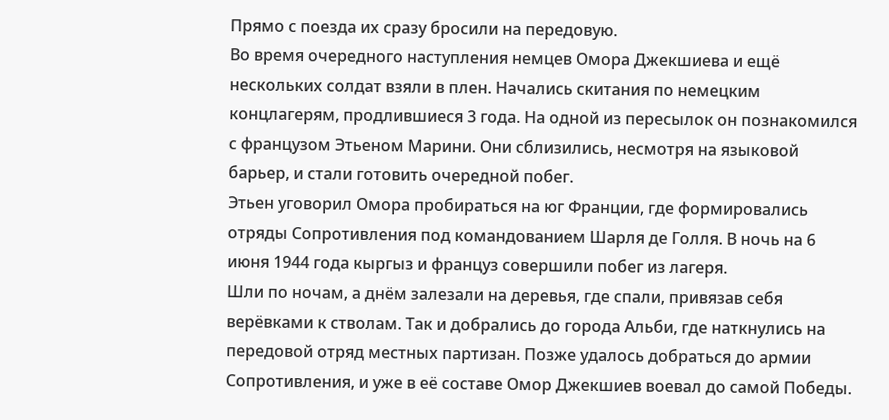Прямо с поезда их сразу бросили на передовую.
Во время очередного наступления немцев Омора Джекшиева и ещё нескольких солдат взяли в плен. Начались скитания по немецким концлагерям, продлившиеся 3 года. На одной из пересылок он познакомился с французом Этьеном Марини. Они сблизились, несмотря на языковой барьер, и стали готовить очередной побег.
Этьен уговорил Омора пробираться на юг Франции, где формировались отряды Сопротивления под командованием Шарля де Голля. В ночь на 6 июня 1944 года кыргыз и француз совершили побег из лагеря.
Шли по ночам, а днём залезали на деревья, где спали, привязав себя верёвками к стволам. Так и добрались до города Альби, где наткнулись на передовой отряд местных партизан. Позже удалось добраться до армии Сопротивления, и уже в её составе Омор Джекшиев воевал до самой Победы.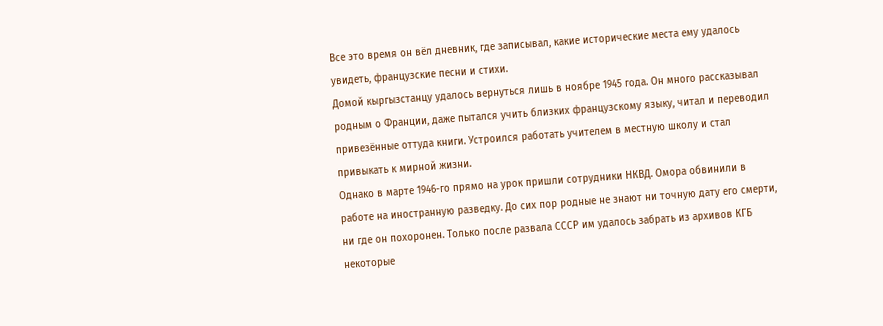Все это время он вёл дневник, где записывал, какие исторические места ему удалось увидеть, французские песни и стихи.
Домой кыргызстанцу удалось вернуться лишь в ноябре 1945 года. Он много рассказывал родным о Франции, даже пытался учить близких французскому языку, читал и переводил привезённые оттуда книги. Устроился работать учителем в местную школу и стал привыкать к мирной жизни.
Однако в марте 1946-го прямо на урок пришли сотрудники НКВД. Омора обвинили в работе на иностранную разведку. До сих пор родные не знают ни точную дату его смерти, ни где он похоронен. Только после развала СССР им удалось забрать из архивов КГБ некоторые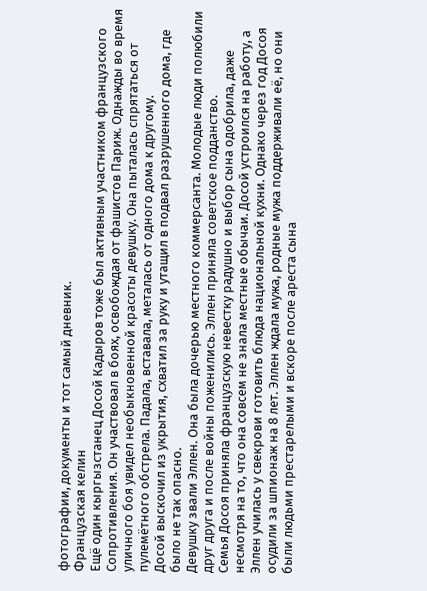фотографии, документы и тот самый дневник.
Французская келин
Ещё один кыргызстанец Досой Кадыров тоже был активным участником французского Сопротивления. Он участвовал в боях, освобождая от фашистов Париж. Однажды во время уличного боя увидел необыкновенной красоты девушку. Она пыталась спрятаться от пулемётного обстрела. Падала, вставала, металась от одного дома к другому.
Досой выскочил из укрытия, схватил за руку и утащил в подвал разрушенного дома, где было не так опасно.
Девушку звали Эллен. Она была дочерью местного коммерсанта. Молодые люди полюбили друг друга и после войны поженились. Эллен приняла советское подданство.
Семья Досоя приняла французскую невестку радушно и выбор сына одобрила, даже несмотря на то, что она совсем не знала местные обычаи. Досой устроился на работу, а Эллен училась у свекрови готовить блюда национальной кухни. Однако через год Досоя осудили за шпионаж на 8 лет. Эллен ждала мужа, родные мужа поддерживали её, но они были людьми престарелыми и вскоре после ареста сына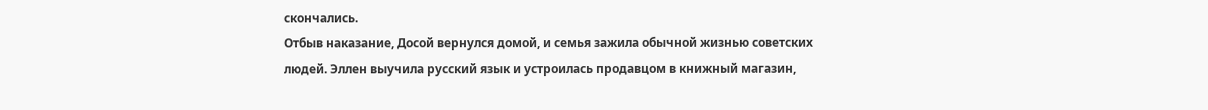скончались.
Отбыв наказание, Досой вернулся домой, и семья зажила обычной жизнью советских людей. Эллен выучила русский язык и устроилась продавцом в книжный магазин,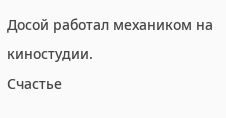Досой работал механиком на киностудии.
Счастье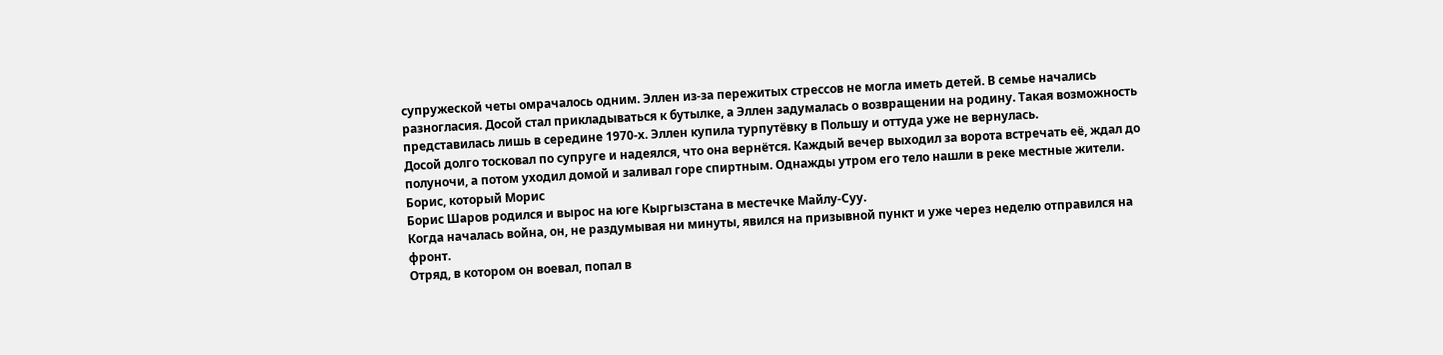супружеской четы омрачалось одним. Эллен из-за пережитых стрессов не могла иметь детей. В семье начались разногласия. Досой стал прикладываться к бутылке, а Эллен задумалась о возвращении на родину. Такая возможность представилась лишь в середине 1970-х. Эллен купила турпутёвку в Польшу и оттуда уже не вернулась.
Досой долго тосковал по супруге и надеялся, что она вернётся. Каждый вечер выходил за ворота встречать её, ждал до полуночи, а потом уходил домой и заливал горе спиртным. Однажды утром его тело нашли в реке местные жители.
Борис, который Морис
Борис Шаров родился и вырос на юге Кыргызстана в местечке Майлу-Суу.
Когда началась война, он, не раздумывая ни минуты, явился на призывной пункт и уже через неделю отправился на фронт.
Отряд, в котором он воевал, попал в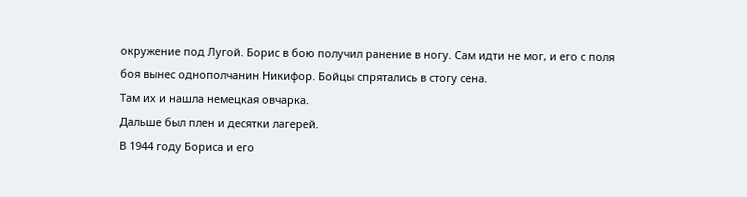окружение под Лугой. Борис в бою получил ранение в ногу. Сам идти не мог, и его с поля боя вынес однополчанин Никифор. Бойцы спрятались в стогу сена.
Там их и нашла немецкая овчарка.
Дальше был плен и десятки лагерей.
В 1944 году Бориса и его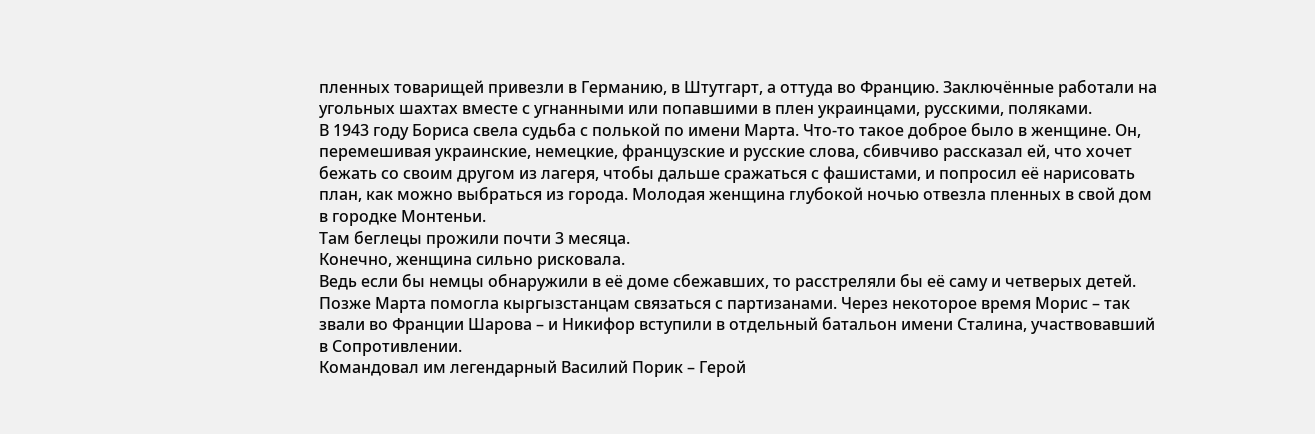пленных товарищей привезли в Германию, в Штутгарт, а оттуда во Францию. Заключённые работали на угольных шахтах вместе с угнанными или попавшими в плен украинцами, русскими, поляками.
В 1943 году Бориса свела судьба с полькой по имени Марта. Что-то такое доброе было в женщине. Он, перемешивая украинские, немецкие, французские и русские слова, сбивчиво рассказал ей, что хочет бежать со своим другом из лагеря, чтобы дальше сражаться с фашистами, и попросил её нарисовать план, как можно выбраться из города. Молодая женщина глубокой ночью отвезла пленных в свой дом в городке Монтеньи.
Там беглецы прожили почти 3 месяца.
Конечно, женщина сильно рисковала.
Ведь если бы немцы обнаружили в её доме сбежавших, то расстреляли бы её саму и четверых детей.
Позже Марта помогла кыргызстанцам связаться с партизанами. Через некоторое время Морис – так звали во Франции Шарова – и Никифор вступили в отдельный батальон имени Сталина, участвовавший в Сопротивлении.
Командовал им легендарный Василий Порик – Герой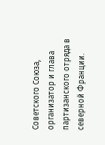Советского Союза, организатор и глава партизанского отряда в северной Франции.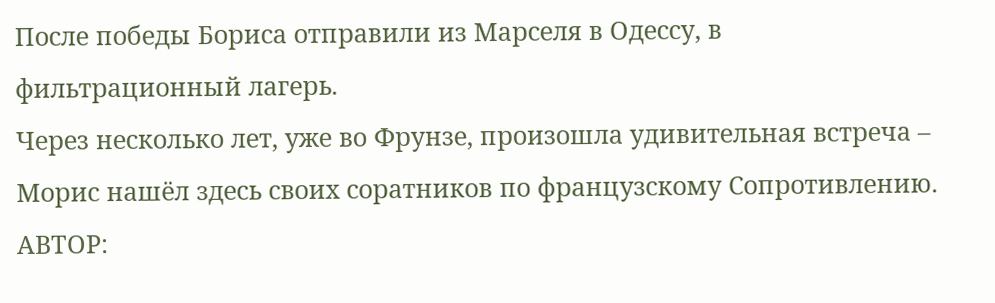После победы Бориса отправили из Марселя в Одессу, в фильтрационный лагерь.
Через несколько лет, уже во Фрунзе, произошла удивительная встреча – Морис нашёл здесь своих соратников по французскому Сопротивлению.
АВТОР: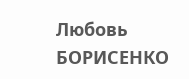Любовь БОРИСЕНКО